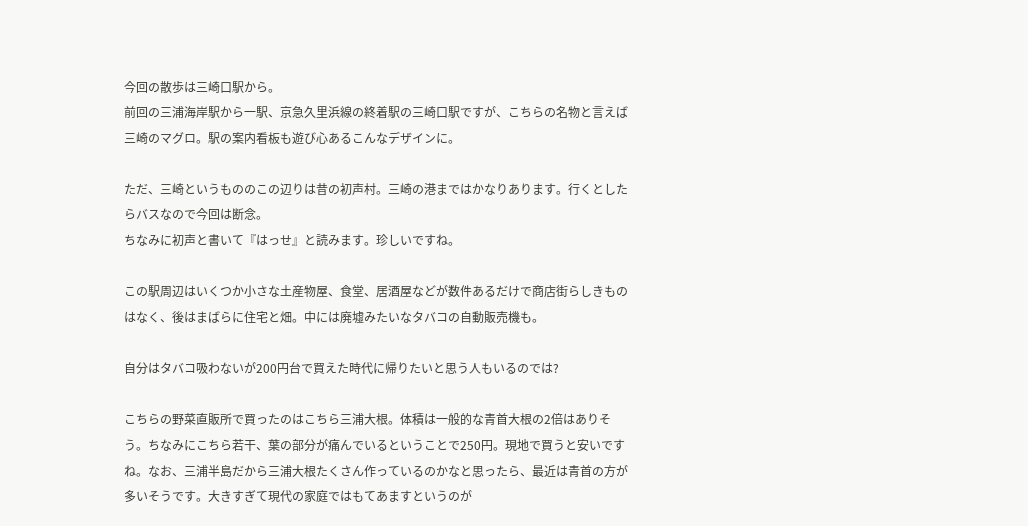今回の散歩は三崎口駅から。
前回の三浦海岸駅から一駅、京急久里浜線の終着駅の三崎口駅ですが、こちらの名物と言えば三崎のマグロ。駅の案内看板も遊び心あるこんなデザインに。

ただ、三崎というもののこの辺りは昔の初声村。三崎の港まではかなりあります。行くとしたらバスなので今回は断念。
ちなみに初声と書いて『はっせ』と読みます。珍しいですね。

この駅周辺はいくつか小さな土産物屋、食堂、居酒屋などが数件あるだけで商店街らしきものはなく、後はまばらに住宅と畑。中には廃墟みたいなタバコの自動販売機も。

自分はタバコ吸わないが200円台で買えた時代に帰りたいと思う人もいるのでは?

こちらの野菜直販所で買ったのはこちら三浦大根。体積は一般的な青首大根の2倍はありそう。ちなみにこちら若干、葉の部分が痛んでいるということで250円。現地で買うと安いですね。なお、三浦半島だから三浦大根たくさん作っているのかなと思ったら、最近は青首の方が多いそうです。大きすぎて現代の家庭ではもてあますというのが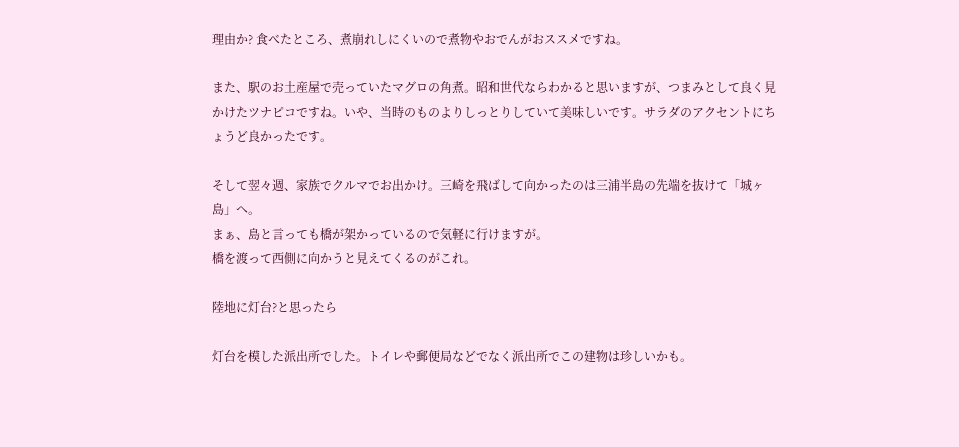理由か? 食べたところ、煮崩れしにくいので煮物やおでんがおススメですね。

また、駅のお土産屋で売っていたマグロの角煮。昭和世代ならわかると思いますが、つまみとして良く見かけたツナピコですね。いや、当時のものよりしっとりしていて美味しいです。サラダのアクセントにちょうど良かったです。

そして翌々週、家族でクルマでお出かけ。三崎を飛ばして向かったのは三浦半島の先端を抜けて「城ヶ島」へ。
まぁ、島と言っても橋が架かっているので気軽に行けますが。
橋を渡って西側に向かうと見えてくるのがこれ。

陸地に灯台?と思ったら

灯台を模した派出所でした。トイレや郵便局などでなく派出所でこの建物は珍しいかも。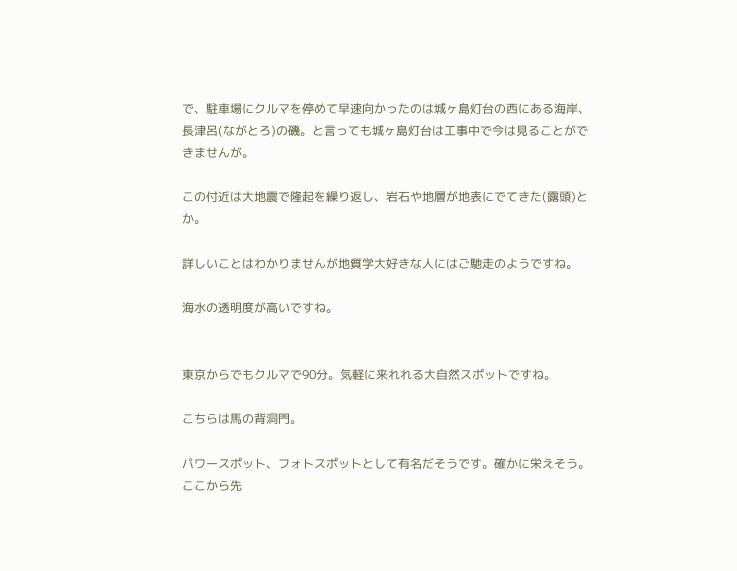で、駐車場にクルマを停めて早速向かったのは城ヶ島灯台の西にある海岸、長津呂(ながとろ)の磯。と言っても城ヶ島灯台は工事中で今は見ることができませんが。

この付近は大地震で隆起を繰り返し、岩石や地層が地表にでてきた(露頭)とか。

詳しいことはわかりませんが地質学大好きな人にはご馳走のようですね。

海水の透明度が高いですね。


東京からでもクルマで90分。気軽に来れれる大自然スポットですね。

こちらは馬の背洞門。

パワースポット、フォトスポットとして有名だそうです。確かに栄えそう。
ここから先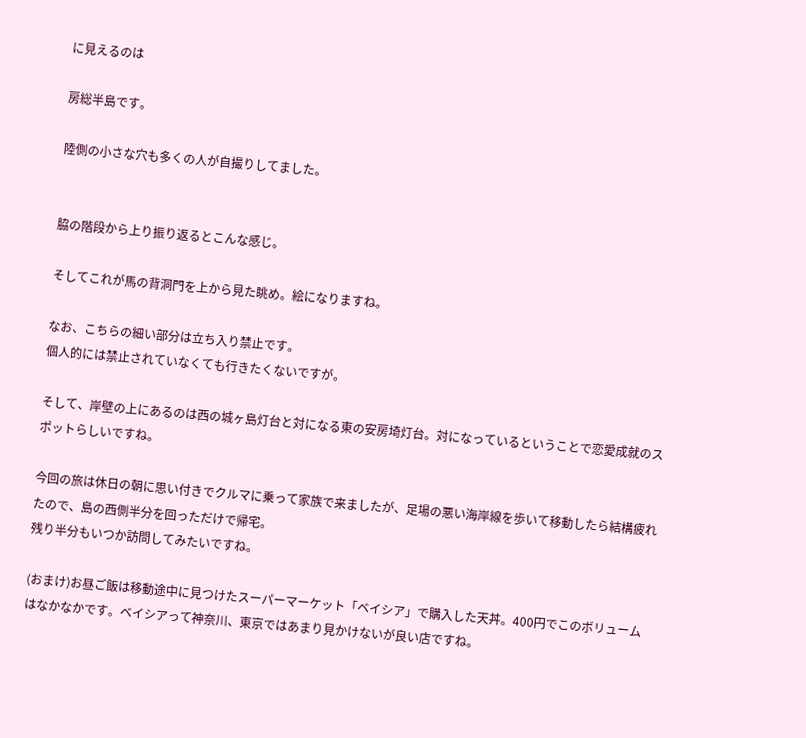に見えるのは

房総半島です。

陸側の小さな穴も多くの人が自撮りしてました。


脇の階段から上り振り返るとこんな感じ。

そしてこれが馬の背洞門を上から見た眺め。絵になりますね。

なお、こちらの細い部分は立ち入り禁止です。
個人的には禁止されていなくても行きたくないですが。

そして、岸壁の上にあるのは西の城ヶ島灯台と対になる東の安房埼灯台。対になっているということで恋愛成就のスポットらしいですね。

今回の旅は休日の朝に思い付きでクルマに乗って家族で来ましたが、足場の悪い海岸線を歩いて移動したら結構疲れたので、島の西側半分を回っただけで帰宅。
残り半分もいつか訪問してみたいですね。

(おまけ)お昼ご飯は移動途中に見つけたスーパーマーケット「ベイシア」で購入した天丼。400円でこのボリュームはなかなかです。ベイシアって神奈川、東京ではあまり見かけないが良い店ですね。